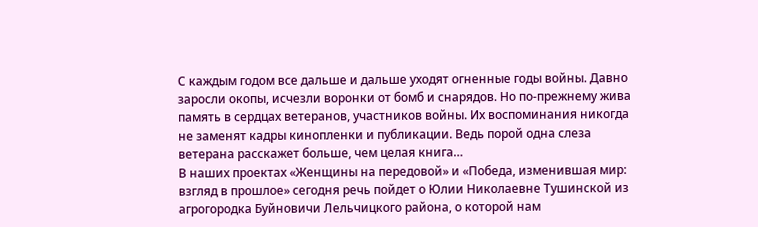С каждым годом все дальше и дальше уходят огненные годы войны. Давно заросли окопы, исчезли воронки от бомб и снарядов. Но по-прежнему жива память в сердцах ветеранов, участников войны. Их воспоминания никогда не заменят кадры кинопленки и публикации. Ведь порой одна слеза ветерана расскажет больше, чем целая книга…
В наших проектах «Женщины на передовой» и «Победа, изменившая мир: взгляд в прошлое» сегодня речь пойдет о Юлии Николаевне Тушинской из агрогородка Буйновичи Лельчицкого района, о которой нам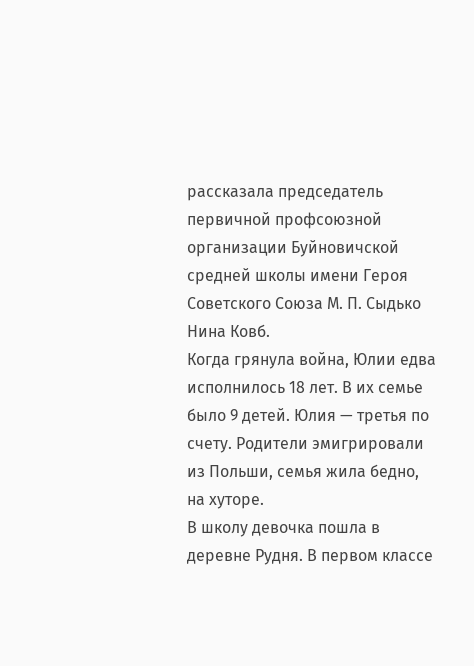рассказала председатель первичной профсоюзной организации Буйновичской средней школы имени Героя Советского Союза М. П. Сыдько Нина Ковб.
Когда грянула война, Юлии едва исполнилось 18 лет. В их семье было 9 детей. Юлия — третья по счету. Родители эмигрировали из Польши, семья жила бедно, на хуторе.
В школу девочка пошла в деревне Рудня. В первом классе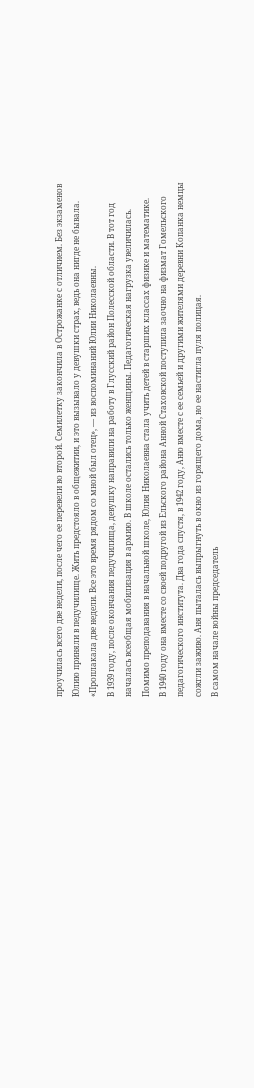проучилась всего две недели, после чего ее перевели во второй. Семилетку закончила в Острожанке с отличием. Без экзаменов Юлию приняли в педучилище. Жить предстояло в общежитии, и это вызывало у девушки страх, ведь она нигде не бывала.
«Проплакала две недели. Все это время рядом со мной был отец», — из воспоминаний Юлии Николаевны.
В 1939 году, после окончания педучилища, девушку направили на работу в Глусский район Полесской области. В тот год началась всеобщая мобилизация в армию. В школе остались только женщины. Педагогическая нагрузка увеличилась. Помимо преподавания в начальной школе, Юлия Николаевна стала учить детей в старших классах физике и математике.
В 1940 году она вместе со своей подругой из Ельского района Анной Стаховской поступила заочно на физмат Гомельского педагогического института. Два года спустя, в 1942 году, Аню вместе с ее семьей и другими жителями деревни Копанка немцы сожгли заживо. Аня пыталась выпрыгнуть в окно из горящего дома, но ее настигла пуля полицая.
В самом начале войны председатель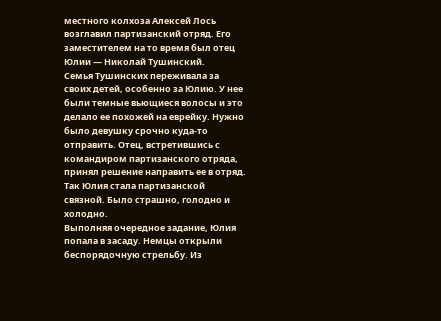местного колхоза Алексей Лось возглавил партизанский отряд. Его заместителем на то время был отец Юлии — Николай Тушинский.
Семья Тушинских переживала за своих детей, особенно за Юлию. У нее были темные вьющиеся волосы и это делало ее похожей на еврейку. Нужно было девушку срочно куда-то отправить. Отец, встретившись с командиром партизанского отряда, принял решение направить ее в отряд. Так Юлия стала партизанской связной. Было страшно, голодно и холодно.
Выполняя очередное задание, Юлия попала в засаду. Немцы открыли беспорядочную стрельбу. Из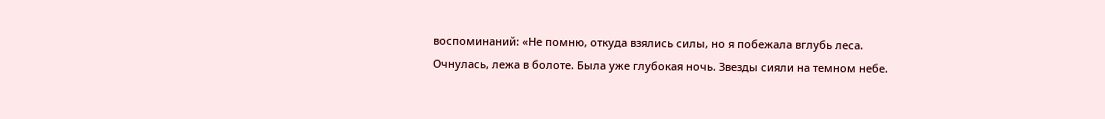воспоминаний: «Не помню, откуда взялись силы, но я побежала вглубь леса. Очнулась, лежа в болоте. Была уже глубокая ночь. Звезды сияли на темном небе.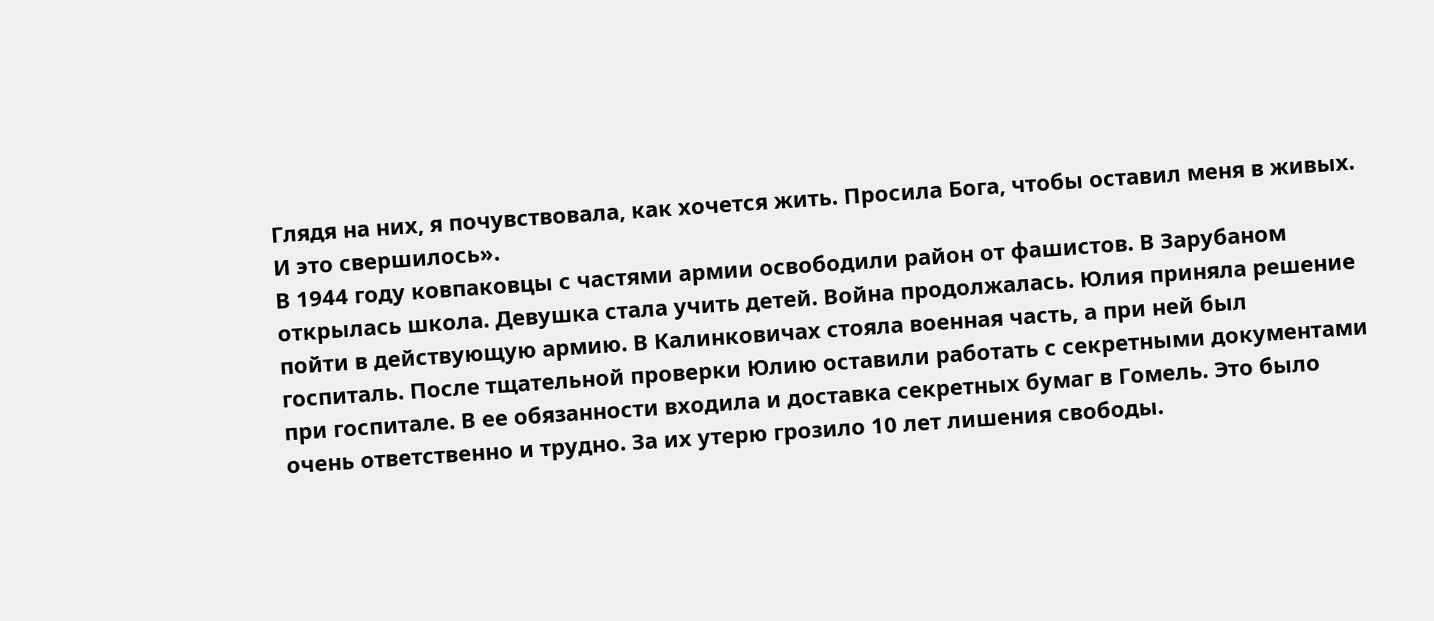Глядя на них, я почувствовала, как хочется жить. Просила Бога, чтобы оставил меня в живых. И это свершилось».
В 1944 году ковпаковцы с частями армии освободили район от фашистов. В Зарубаном открылась школа. Девушка стала учить детей. Война продолжалась. Юлия приняла решение пойти в действующую армию. В Калинковичах стояла военная часть, а при ней был госпиталь. После тщательной проверки Юлию оставили работать с секретными документами при госпитале. В ее обязанности входила и доставка секретных бумаг в Гомель. Это было очень ответственно и трудно. За их утерю грозило 10 лет лишения свободы.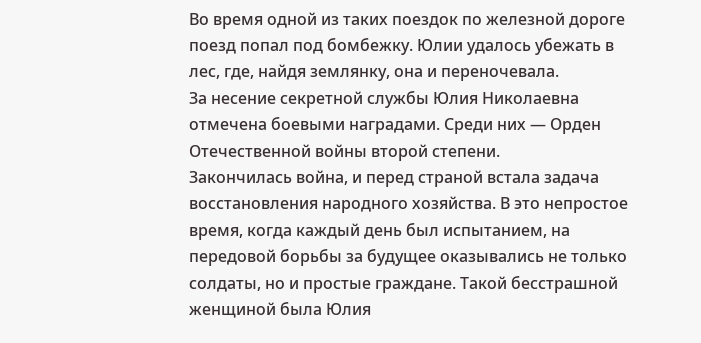Во время одной из таких поездок по железной дороге поезд попал под бомбежку. Юлии удалось убежать в лес, где, найдя землянку, она и переночевала.
За несение секретной службы Юлия Николаевна отмечена боевыми наградами. Среди них — Орден Отечественной войны второй степени.
Закончилась война, и перед страной встала задача восстановления народного хозяйства. В это непростое время, когда каждый день был испытанием, на передовой борьбы за будущее оказывались не только солдаты, но и простые граждане. Такой бесстрашной женщиной была Юлия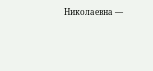Николаевна —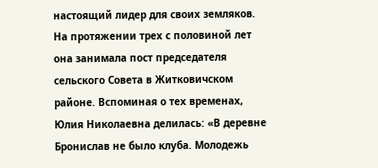настоящий лидер для своих земляков. На протяжении трех с половиной лет она занимала пост председателя сельского Совета в Житковичском районе. Вспоминая о тех временах, Юлия Николаевна делилась: «В деревне Бронислав не было клуба. Молодежь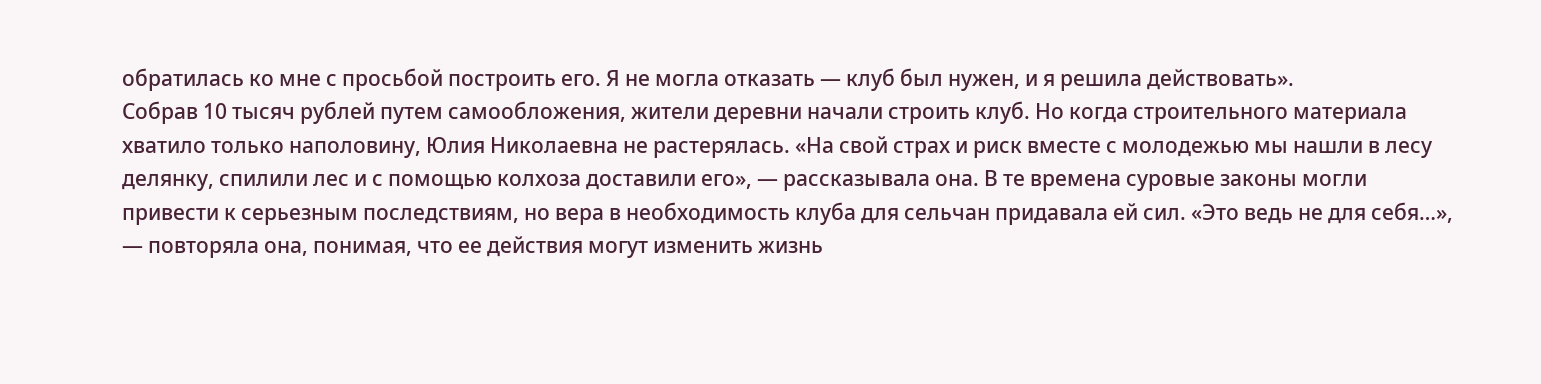обратилась ко мне с просьбой построить его. Я не могла отказать — клуб был нужен, и я решила действовать».
Собрав 10 тысяч рублей путем самообложения, жители деревни начали строить клуб. Но когда строительного материала хватило только наполовину, Юлия Николаевна не растерялась. «На свой страх и риск вместе с молодежью мы нашли в лесу делянку, спилили лес и с помощью колхоза доставили его», — рассказывала она. В те времена суровые законы могли привести к серьезным последствиям, но вера в необходимость клуба для сельчан придавала ей сил. «Это ведь не для себя…», — повторяла она, понимая, что ее действия могут изменить жизнь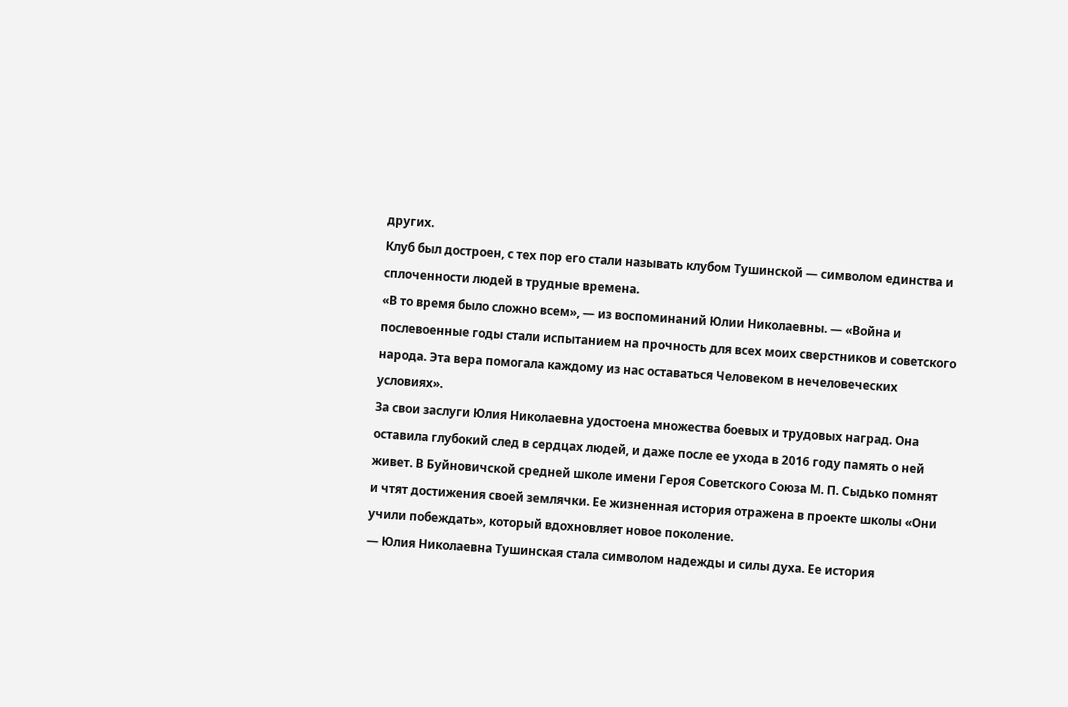других.
Клуб был достроен, с тех пор его стали называть клубом Тушинской — символом единства и сплоченности людей в трудные времена.
«В то время было сложно всем», — из воспоминаний Юлии Николаевны. — «Война и послевоенные годы стали испытанием на прочность для всех моих сверстников и советского народа. Эта вера помогала каждому из нас оставаться Человеком в нечеловеческих условиях».
За свои заслуги Юлия Николаевна удостоена множества боевых и трудовых наград. Она оставила глубокий след в сердцах людей, и даже после ее ухода в 2016 году память о ней живет. В Буйновичской средней школе имени Героя Советского Союза М. П. Сыдько помнят и чтят достижения своей землячки. Ее жизненная история отражена в проекте школы «Они учили побеждать», который вдохновляет новое поколение.
— Юлия Николаевна Тушинская стала символом надежды и силы духа. Ее история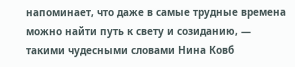напоминает, что даже в самые трудные времена можно найти путь к свету и созиданию, — такими чудесными словами Нина Ковб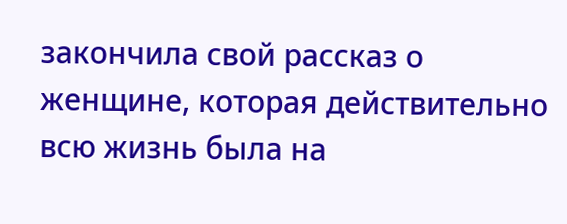закончила свой рассказ о женщине, которая действительно всю жизнь была на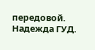передовой.
Надежда ГУД.